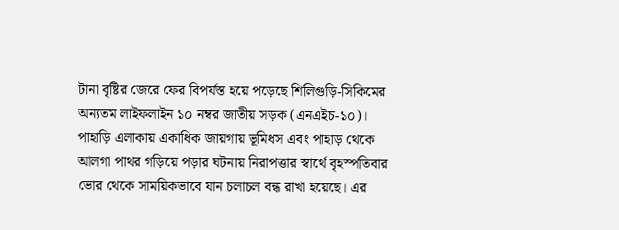টানা বৃষ্টির জেরে ফের বিপর্যস্ত হয়ে পড়েছে শিলিগুড়ি-সিকিমের অন্যতম লাইফলাইন ১০ নম্বর জাতীয় সড়ক (এনএইচ-১০)। পাহাড়ি এলাকায় একাধিক জায়গায় ভূমিধস এবং পাহাড় থেকে আলগা পাথর গড়িয়ে পড়ার ঘটনায় নিরাপত্তার স্বার্থে বৃহস্পতিবার ভোর থেকে সাময়িকভাবে যান চলাচল বন্ধ রাখা হয়েছে। এর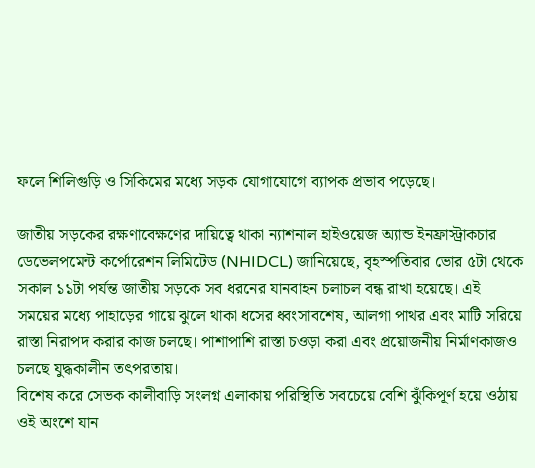ফলে শিলিগুড়ি ও সিকিমের মধ্যে সড়ক যোগাযোগে ব্যাপক প্রভাব পড়েছে।

জাতীয় সড়কের রক্ষণাবেক্ষণের দায়িত্বে থাকা ন্যাশনাল হাইওয়েজ অ্যান্ড ইনফ্রাস্ট্রাকচার ডেভেলপমেন্ট কর্পোরেশন লিমিটেড (NHIDCL) জানিয়েছে, বৃহস্পতিবার ভোর ৫টা থেকে সকাল ১১টা পর্যন্ত জাতীয় সড়কে সব ধরনের যানবাহন চলাচল বন্ধ রাখা হয়েছে। এই সময়ের মধ্যে পাহাড়ের গায়ে ঝুলে থাকা ধসের ধ্বংসাবশেষ, আলগা পাথর এবং মাটি সরিয়ে রাস্তা নিরাপদ করার কাজ চলছে। পাশাপাশি রাস্তা চওড়া করা এবং প্রয়োজনীয় নির্মাণকাজও চলছে যুদ্ধকালীন তৎপরতায়।
বিশেষ করে সেভক কালীবাড়ি সংলগ্ন এলাকায় পরিস্থিতি সবচেয়ে বেশি ঝুঁকিপূর্ণ হয়ে ওঠায় ওই অংশে যান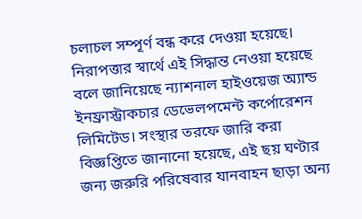চলাচল সম্পূর্ণ বন্ধ করে দেওয়া হয়েছে। নিরাপত্তার স্বার্থে এই সিদ্ধান্ত নেওয়া হয়েছে বলে জানিয়েছে ন্যাশনাল হাইওয়েজ অ্যান্ড ইনফ্রাস্ট্রাকচার ডেভেলপমেন্ট কর্পোরেশন লিমিটেড। সংস্থার তরফে জারি করা বিজ্ঞপ্তিতে জানানো হয়েছে, এই ছয় ঘণ্টার জন্য জরুরি পরিষেবার যানবাহন ছাড়া অন্য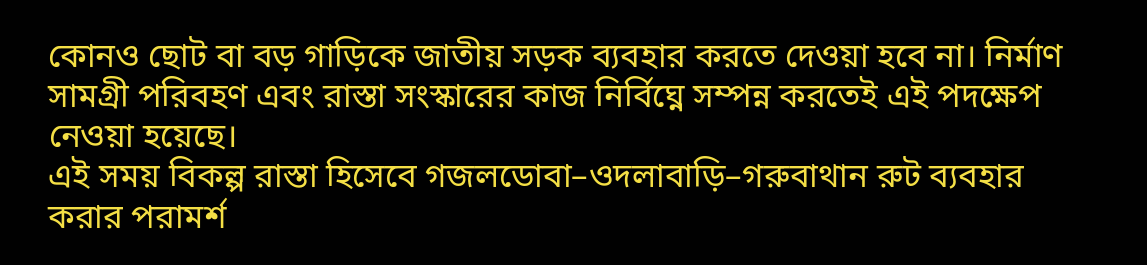কোনও ছোট বা বড় গাড়িকে জাতীয় সড়ক ব্যবহার করতে দেওয়া হবে না। নির্মাণ সামগ্রী পরিবহণ এবং রাস্তা সংস্কারের কাজ নির্বিঘ্নে সম্পন্ন করতেই এই পদক্ষেপ নেওয়া হয়েছে।
এই সময় বিকল্প রাস্তা হিসেবে গজলডোবা–ওদলাবাড়ি–গরুবাথান রুট ব্যবহার করার পরামর্শ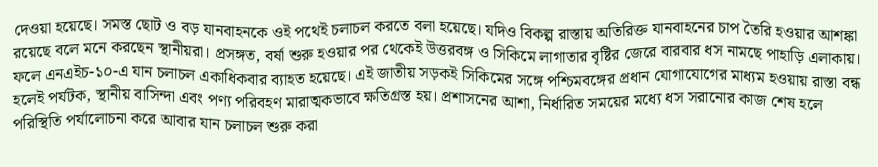দেওয়া হয়েছে। সমস্ত ছোট ও বড় যানবাহনকে ওই পথেই চলাচল করতে বলা হয়েছে। যদিও বিকল্প রাস্তায় অতিরিক্ত যানবাহনের চাপ তৈরি হওয়ার আশঙ্কা রয়েছে বলে মনে করছেন স্থানীয়রা। প্রসঙ্গত, বর্ষা শুরু হওয়ার পর থেকেই উত্তরবঙ্গ ও সিকিমে লাগাতার বৃষ্টির জেরে বারবার ধস নামছে পাহাড়ি এলাকায়। ফলে এনএইচ-১০-এ যান চলাচল একাধিকবার ব্যাহত হয়েছে। এই জাতীয় সড়কই সিকিমের সঙ্গে পশ্চিমবঙ্গের প্রধান যোগাযোগের মাধ্যম হওয়ায় রাস্তা বন্ধ হলেই পর্যটক, স্থানীয় বাসিন্দা এবং পণ্য পরিবহণ মারাত্মকভাবে ক্ষতিগ্রস্ত হয়। প্রশাসনের আশা, নির্ধারিত সময়ের মধ্যে ধস সরানোর কাজ শেষ হলে পরিস্থিতি পর্যালোচনা করে আবার যান চলাচল শুরু করা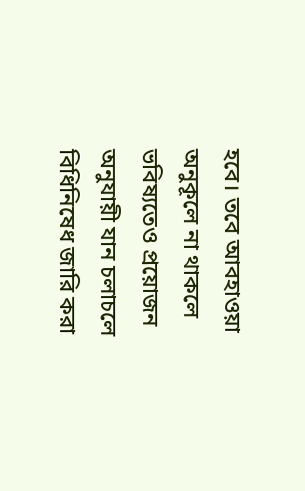হবে। তবে আবহাওয়া অনুকূলে না থাকলে ভবিষ্যতেও প্রয়োজন অনুযায়ী যান চলাচলে বিধিনিষেধ জারি করা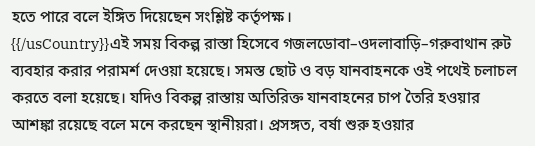হতে পারে বলে ইঙ্গিত দিয়েছেন সংশ্লিষ্ট কর্তৃপক্ষ।
{{/usCountry}}এই সময় বিকল্প রাস্তা হিসেবে গজলডোবা–ওদলাবাড়ি–গরুবাথান রুট ব্যবহার করার পরামর্শ দেওয়া হয়েছে। সমস্ত ছোট ও বড় যানবাহনকে ওই পথেই চলাচল করতে বলা হয়েছে। যদিও বিকল্প রাস্তায় অতিরিক্ত যানবাহনের চাপ তৈরি হওয়ার আশঙ্কা রয়েছে বলে মনে করছেন স্থানীয়রা। প্রসঙ্গত, বর্ষা শুরু হওয়ার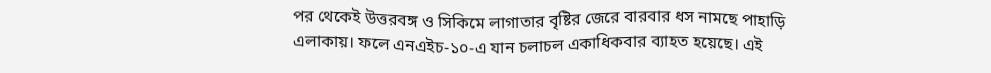পর থেকেই উত্তরবঙ্গ ও সিকিমে লাগাতার বৃষ্টির জেরে বারবার ধস নামছে পাহাড়ি এলাকায়। ফলে এনএইচ-১০-এ যান চলাচল একাধিকবার ব্যাহত হয়েছে। এই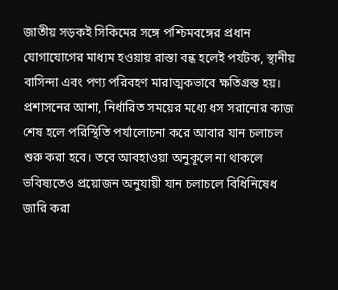জাতীয় সড়কই সিকিমের সঙ্গে পশ্চিমবঙ্গের প্রধান যোগাযোগের মাধ্যম হওয়ায় রাস্তা বন্ধ হলেই পর্যটক, স্থানীয় বাসিন্দা এবং পণ্য পরিবহণ মারাত্মকভাবে ক্ষতিগ্রস্ত হয়। প্রশাসনের আশা, নির্ধারিত সময়ের মধ্যে ধস সরানোর কাজ শেষ হলে পরিস্থিতি পর্যালোচনা করে আবার যান চলাচল শুরু করা হবে। তবে আবহাওয়া অনুকূলে না থাকলে ভবিষ্যতেও প্রয়োজন অনুযায়ী যান চলাচলে বিধিনিষেধ জারি করা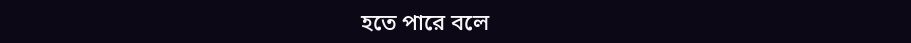হতে পারে বলে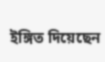ইঙ্গিত দিয়েছেন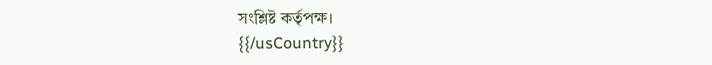সংশ্লিষ্ট কর্তৃপক্ষ।
{{/usCountry}}